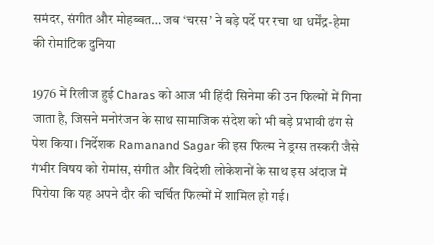समंदर, संगीत और मोहब्बत… जब ‘चरस’ ने बड़े पर्दे पर रचा था धर्मेंद्र-हेमा की रोमांटिक दुनिया

1976 में रिलीज हुई Charas को आज भी हिंदी सिनेमा की उन फिल्मों में गिना जाता है, जिसने मनोरंजन के साथ सामाजिक संदेश को भी बड़े प्रभावी ढंग से पेश किया। निर्देशक Ramanand Sagar की इस फिल्म ने ड्रग्स तस्करी जैसे गंभीर विषय को रोमांस, संगीत और विदेशी लोकेशनों के साथ इस अंदाज में पिरोया कि यह अपने दौर की चर्चित फिल्मों में शामिल हो गई।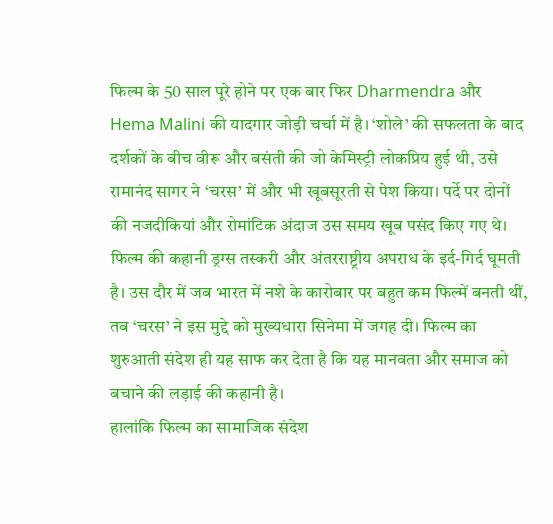फिल्म के 50 साल पूरे होने पर एक बार फिर Dharmendra और Hema Malini की यादगार जोड़ी चर्चा में है। ‘शोले’ की सफलता के बाद दर्शकों के बीच वीरू और बसंती की जो केमिस्ट्री लोकप्रिय हुई थी, उसे रामानंद सागर ने ‘चरस’ में और भी खूबसूरती से पेश किया। पर्दे पर दोनों की नजदीकियां और रोमांटिक अंदाज उस समय खूब पसंद किए गए थे।
फिल्म की कहानी ड्रग्स तस्करी और अंतरराष्ट्रीय अपराध के इर्द-गिर्द घूमती है। उस दौर में जब भारत में नशे के कारोबार पर बहुत कम फिल्में बनती थीं, तब ‘चरस’ ने इस मुद्दे को मुख्यधारा सिनेमा में जगह दी। फिल्म का शुरुआती संदेश ही यह साफ कर देता है कि यह मानवता और समाज को बचाने की लड़ाई की कहानी है।
हालांकि फिल्म का सामाजिक संदेश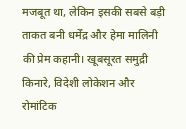मजबूत था, लेकिन इसकी सबसे बड़ी ताकत बनी धर्मेंद्र और हेमा मालिनी की प्रेम कहानी। खूबसूरत समुद्री किनारे, विदेशी लोकेशन और रोमांटिक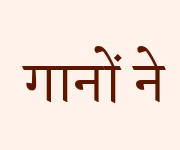गानों ने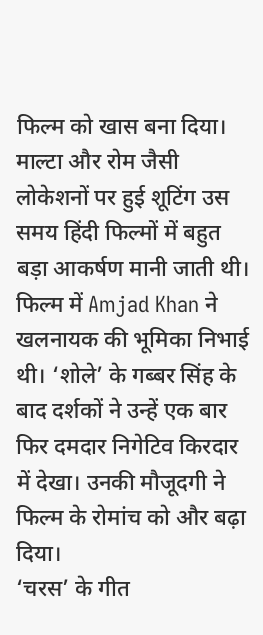फिल्म को खास बना दिया। माल्टा और रोम जैसी लोकेशनों पर हुई शूटिंग उस समय हिंदी फिल्मों में बहुत बड़ा आकर्षण मानी जाती थी।
फिल्म में Amjad Khan ने खलनायक की भूमिका निभाई थी। ‘शोले’ के गब्बर सिंह के बाद दर्शकों ने उन्हें एक बार फिर दमदार निगेटिव किरदार में देखा। उनकी मौजूदगी ने फिल्म के रोमांच को और बढ़ा दिया।
‘चरस’ के गीत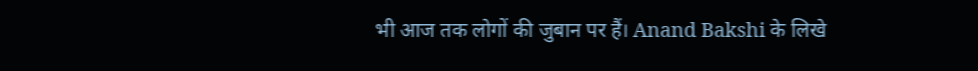भी आज तक लोगों की जुबान पर हैं। Anand Bakshi के लिखे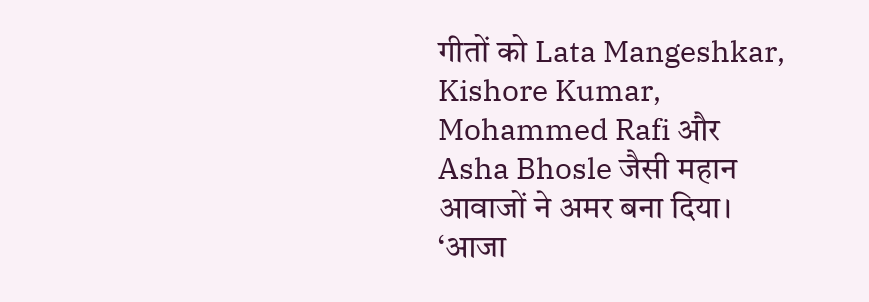गीतों को Lata Mangeshkar, Kishore Kumar, Mohammed Rafi और Asha Bhosle जैसी महान आवाजों ने अमर बना दिया। ‘आजा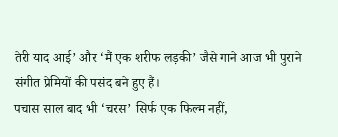तेरी याद आई’ और ‘मैं एक शरीफ लड़की’ जैसे गाने आज भी पुराने संगीत प्रेमियों की पसंद बने हुए हैं।
पचास साल बाद भी ‘चरस’ सिर्फ एक फिल्म नहीं,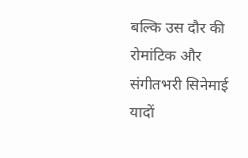बल्कि उस दौर की रोमांटिक और संगीतभरी सिनेमाई यादों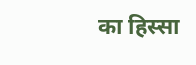का हिस्सा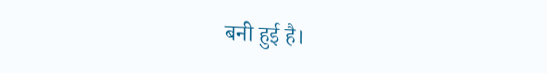बनी हुई है।